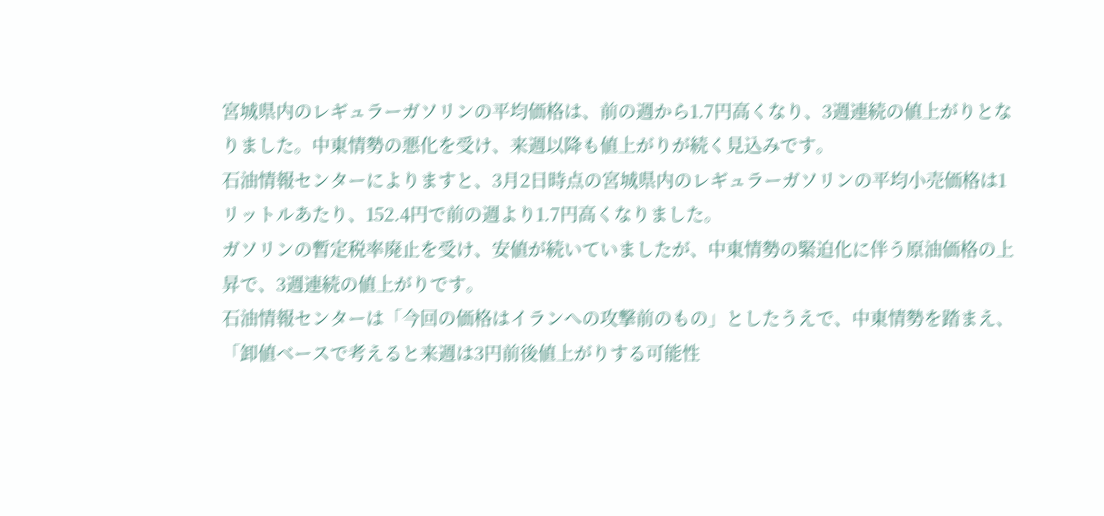宮城県内のレギュラーガソリンの平均価格は、前の週から1.7円高くなり、3週連続の値上がりとなりました。中東情勢の悪化を受け、来週以降も値上がりが続く見込みです。
石油情報センターによりますと、3月2日時点の宮城県内のレギュラーガソリンの平均小売価格は1リットルあたり、152.4円で前の週より1.7円高くなりました。
ガソリンの暫定税率廃止を受け、安値が続いていましたが、中東情勢の緊迫化に伴う原油価格の上昇で、3週連続の値上がりです。
石油情報センターは「今回の価格はイランへの攻撃前のもの」としたうえで、中東情勢を踏まえ、「卸値ベースで考えると来週は3円前後値上がりする可能性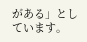がある」としています。